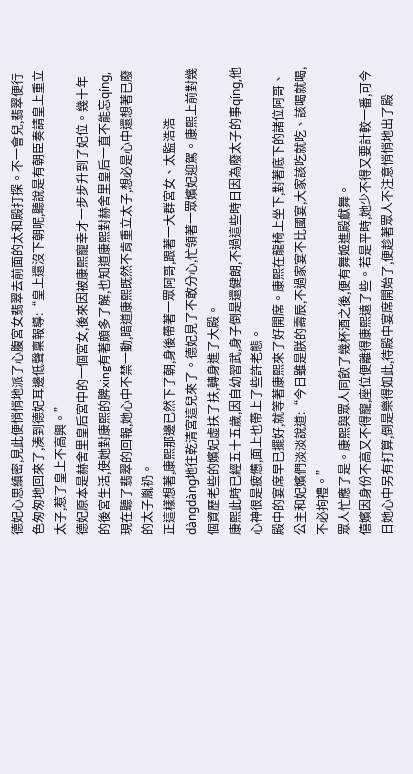德妃心思縝密,見此便悄悄地派了心腹宮女翡翠去前面的太和殿打探。不一會兒,翡翠便行色匆匆地回來了,湊到德妃耳邊低聲稟報導:“皇上還沒下朝呢,聽說是有朝臣奏請皇上重立太子,惹了皇上不高興。”
德妃原本是赫舍里皇后宮中的一個宮女,後來因被康熙寵幸才一步步升到了妃位。幾十年的後宮生活,使她對康熙的脾xing有著頗多了解,也知道康熙對赫舍里皇后一直不能忘qíng,現在聽了翡翠的回報,她心中不禁一動,暗道康熙既然不肯重立太子,想必是心中還想著已廢的太子胤礽。
正這樣想著,康熙那邊已然下了朝,身後帶著一眾阿哥,跟著一大群宮女、太監浩浩dàngdàng地往乾清宮這兒來了。德妃見了不敢分心,忙領著一眾嬪妃迎駕。康熙上前對幾個資歷老些的嬪妃虛扶了扶,轉身進了大殿。
康熙此時已經五十五歲,因自幼習武,身子倒是還健朗,不過這些時日因為廢太子的事qíng,他心神很是疲憊,面上也帶上了些許老態。
殿中的宴席早已擺好,就等著康熙來了好開席。康熙在龍椅上坐下,對著底下的諸位阿哥、公主和妃嬪們淡淡說道:“今日雖是朕的壽辰,不過家宴不比國宴,大家該吃就吃、該喝就喝,不必拘禮。”
眾人忙應了是。康熙與眾人同飲了幾杯酒之後,便有舞姬進殿獻舞。
僖嬪因身份不高又不得寵,座位便離得康熙遠了些。若是平時,她少不得又要計較一番,可今日她心中另有打算,倒是樂得如此,待殿中宴席開始了,便趁著眾人不注意悄悄地出了殿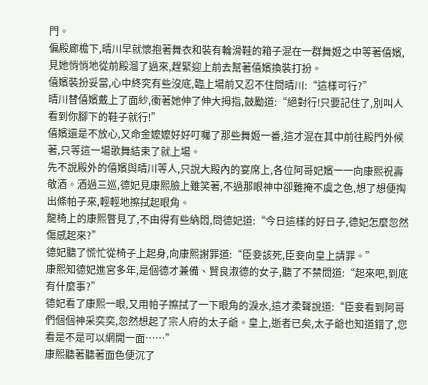門。
偏殿廊檐下,晴川早就懷抱著舞衣和裝有輪滑鞋的箱子混在一群舞姬之中等著僖嬪,見她悄悄地從前殿溜了過來,趕緊迎上前去幫著僖嬪換裝打扮。
僖嬪裝扮妥當,心中終究有些沒底,臨上場前又忍不住問晴川:“這樣可行?”
晴川替僖嬪戴上了面紗,衝著她伸了伸大拇指,鼓勵道:“絕對行!只要記住了,別叫人看到你腳下的鞋子就行!”
僖嬪還是不放心,又命金嬤嬤好好叮囑了那些舞姬一番,這才混在其中前往殿門外候著,只等這一場歌舞結束了就上場。
先不說殿外的僖嬪與晴川等人,只說大殿內的宴席上,各位阿哥妃嬪一一向康熙祝壽敬酒。酒過三巡,德妃見康熙臉上雖笑著,不過那眼神中卻難掩不虞之色,想了想便掏出條帕子來,輕輕地擦拭起眼角。
龍椅上的康熙瞥見了,不由得有些納悶,問德妃道:“今日這樣的好日子,德妃怎麼忽然傷感起來?”
德妃聽了慌忙從椅子上起身,向康熙謝罪道:“臣妾該死,臣妾向皇上請罪。”
康熙知德妃進宮多年,是個德才兼備、賢良淑德的女子,聽了不禁問道:“起來吧,到底有什麼事?”
德妃看了康熙一眼,又用帕子擦拭了一下眼角的淚水,這才柔聲說道:“臣妾看到阿哥們個個神采奕奕,忽然想起了宗人府的太子爺。皇上,逝者已矣,太子爺也知道錯了,您看是不是可以網開一面……”
康熙聽著聽著面色便沉了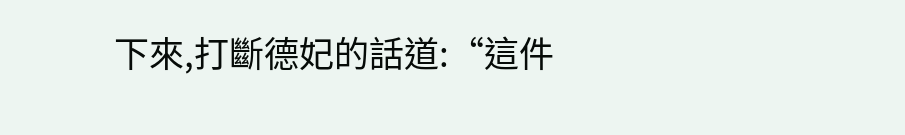下來,打斷德妃的話道:“這件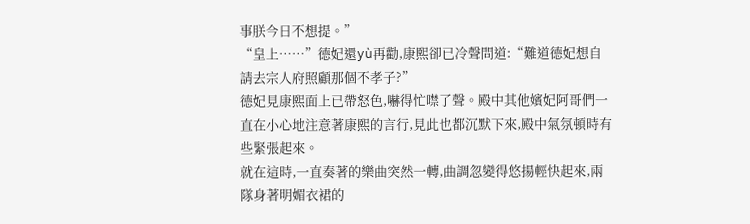事朕今日不想提。”
“皇上……”德妃還yù再勸,康熙卻已冷聲問道:“難道德妃想自請去宗人府照顧那個不孝子?”
德妃見康熙面上已帶怒色,嚇得忙噤了聲。殿中其他嬪妃阿哥們一直在小心地注意著康熙的言行,見此也都沉默下來,殿中氣氛頓時有些緊張起來。
就在這時,一直奏著的樂曲突然一轉,曲調忽變得悠揚輕快起來,兩隊身著明媚衣裙的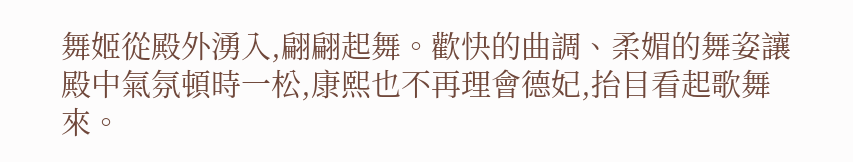舞姬從殿外湧入,翩翩起舞。歡快的曲調、柔媚的舞姿讓殿中氣氛頓時一松,康熙也不再理會德妃,抬目看起歌舞來。